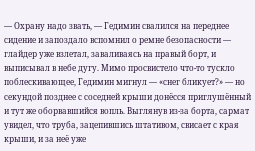— Охрану надо звать, — Гедимин свалился на переднее сидение и запоздало вспомнил о ремне безопасности — глайдер уже взлетал, заваливаясь на правый борт, и выписывал в небе дугу. Мимо просвистело что-то тускло поблескивающее, Гедимин мигнул — «снег бликует?» — но секундой позднее с соседней крыши донёсся приглушённый и тут же оборвавшийся вопль. Выглянув из-за борта, сармат увидел, что труба, зацепившись штативом, свисает с края крыши, и за неё уже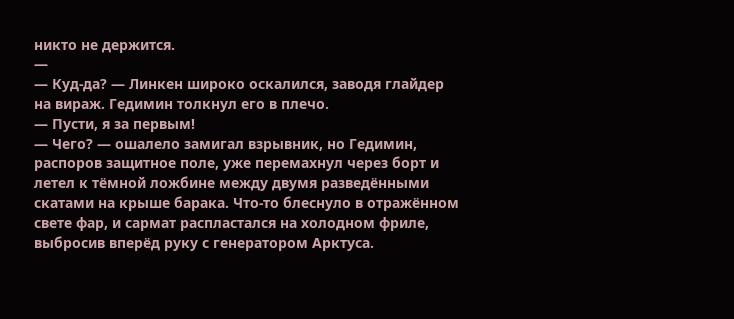никто не держится.
—
— Куд-да? — Линкен широко оскалился, заводя глайдер на вираж. Гедимин толкнул его в плечо.
— Пусти, я за первым!
— Чего? — ошалело замигал взрывник, но Гедимин, распоров защитное поле, уже перемахнул через борт и летел к тёмной ложбине между двумя разведёнными скатами на крыше барака. Что-то блеснуло в отражённом свете фар, и сармат распластался на холодном фриле, выбросив вперёд руку с генератором Арктуса.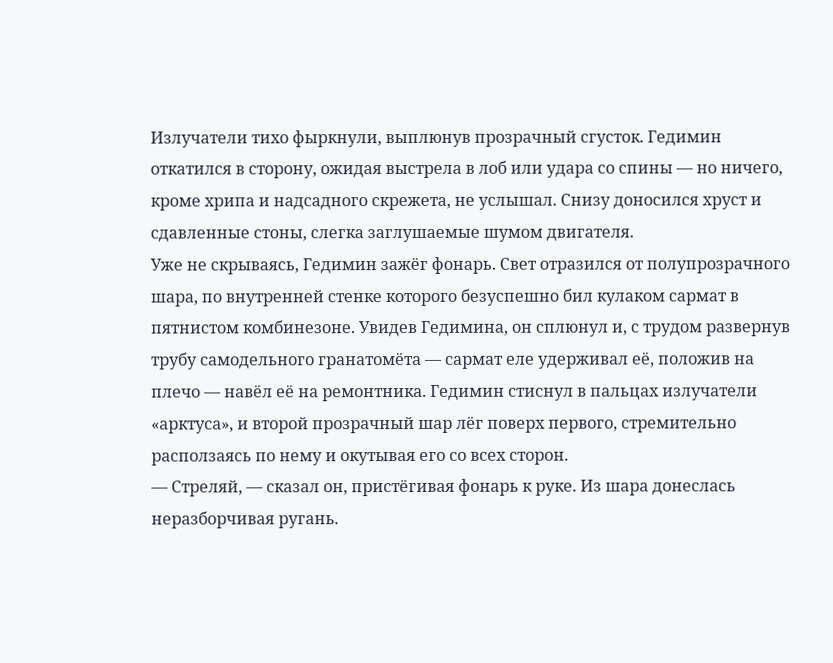Излучатели тихо фыркнули, выплюнув прозрачный сгусток. Гедимин откатился в сторону, ожидая выстрела в лоб или удара со спины — но ничего, кроме хрипа и надсадного скрежета, не услышал. Снизу доносился хруст и сдавленные стоны, слегка заглушаемые шумом двигателя.
Уже не скрываясь, Гедимин зажёг фонарь. Свет отразился от полупрозрачного шара, по внутренней стенке которого безуспешно бил кулаком сармат в пятнистом комбинезоне. Увидев Гедимина, он сплюнул и, с трудом развернув трубу самодельного гранатомёта — сармат еле удерживал её, положив на плечо — навёл её на ремонтника. Гедимин стиснул в пальцах излучатели «арктуса», и второй прозрачный шар лёг поверх первого, стремительно расползаясь по нему и окутывая его со всех сторон.
— Стреляй, — сказал он, пристёгивая фонарь к руке. Из шара донеслась неразборчивая ругань.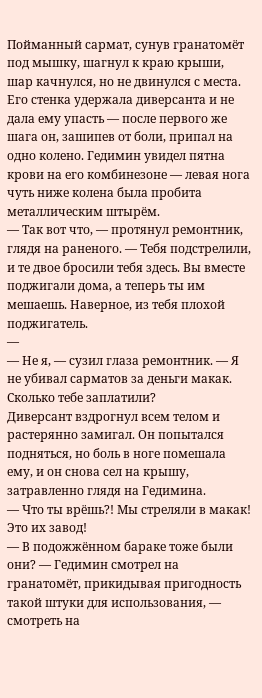Пойманный сармат, сунув гранатомёт под мышку, шагнул к краю крыши, шар качнулся, но не двинулся с места. Его стенка удержала диверсанта и не дала ему упасть — после первого же шага он, зашипев от боли, припал на одно колено. Гедимин увидел пятна крови на его комбинезоне — левая нога чуть ниже колена была пробита металлическим штырём.
— Так вот что, — протянул ремонтник, глядя на раненого. — Тебя подстрелили, и те двое бросили тебя здесь. Вы вместе поджигали дома, а теперь ты им мешаешь. Наверное, из тебя плохой поджигатель.
—
— Не я, — сузил глаза ремонтник. — Я не убивал сарматов за деньги макак. Сколько тебе заплатили?
Диверсант вздрогнул всем телом и растерянно замигал. Он попытался подняться, но боль в ноге помешала ему, и он снова сел на крышу, затравленно глядя на Гедимина.
— Что ты врёшь?! Мы стреляли в макак! Это их завод!
— В подожжённом бараке тоже были они? — Гедимин смотрел на гранатомёт, прикидывая пригодность такой штуки для использования, — смотреть на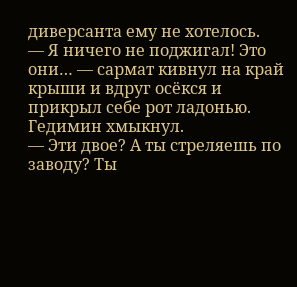диверсанта ему не хотелось.
— Я ничего не поджигал! Это они… — сармат кивнул на край крыши и вдруг осёкся и прикрыл себе рот ладонью. Гедимин хмыкнул.
— Эти двое? А ты стреляешь по заводу? Ты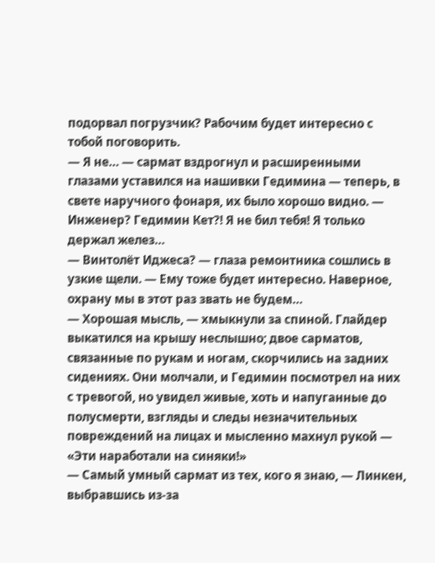подорвал погрузчик? Рабочим будет интересно с тобой поговорить.
— Я не… — сармат вздрогнул и расширенными глазами уставился на нашивки Гедимина — теперь, в свете наручного фонаря, их было хорошо видно. — Инженер? Гедимин Кет?! Я не бил тебя! Я только держал желез…
— Винтолёт Иджеса? — глаза ремонтника сошлись в узкие щели. — Ему тоже будет интересно. Наверное, охрану мы в этот раз звать не будем…
— Хорошая мысль, — хмыкнули за спиной. Глайдер выкатился на крышу неслышно; двое сарматов, связанные по рукам и ногам, скорчились на задних сидениях. Они молчали, и Гедимин посмотрел на них с тревогой, но увидел живые, хоть и напуганные до полусмерти, взгляды и следы незначительных повреждений на лицах и мысленно махнул рукой — «Эти наработали на синяки!»
— Самый умный сармат из тех, кого я знаю, — Линкен, выбравшись из-за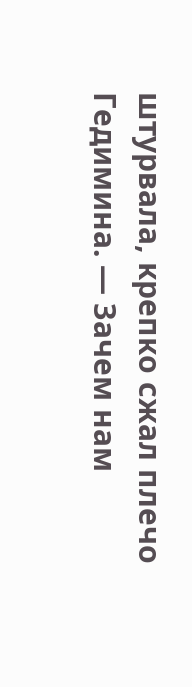штурвала, крепко сжал плечо Гедимина. — Зачем нам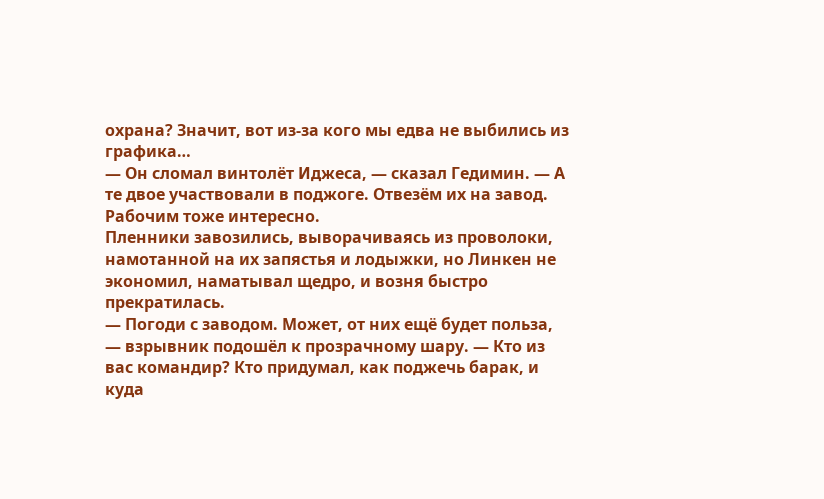охрана? Значит, вот из-за кого мы едва не выбились из графика…
— Он сломал винтолёт Иджеса, — сказал Гедимин. — А те двое участвовали в поджоге. Отвезём их на завод. Рабочим тоже интересно.
Пленники завозились, выворачиваясь из проволоки, намотанной на их запястья и лодыжки, но Линкен не экономил, наматывал щедро, и возня быстро прекратилась.
— Погоди с заводом. Может, от них ещё будет польза, — взрывник подошёл к прозрачному шару. — Кто из вас командир? Кто придумал, как поджечь барак, и куда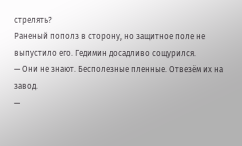стрелять?
Раненый пополз в сторону, но защитное поле не выпустило его. Гедимин досадливо сощурился.
— Они не знают. Бесполезные пленные. Отвезём их на завод.
—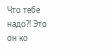Что тебе надо?! Это он ко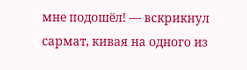мне подошёл! — вскрикнул сармат, кивая на одного из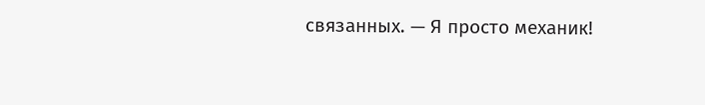связанных. — Я просто механик!